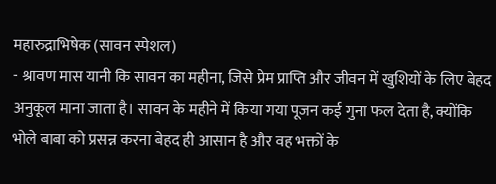महारुद्राभिषेक (सावन स्पेशल)
- श्रावण मास यानी कि सावन का महीना, जिसे प्रेम प्राप्ति और जीवन में खुशियों के लिए बेहद अनुकूल माना जाता है। सावन के महीने में किया गया पूजन कई गुना फल देता है, क्योंकि भोले बाबा को प्रसन्न करना बेहद ही आसान है और वह भक्तों के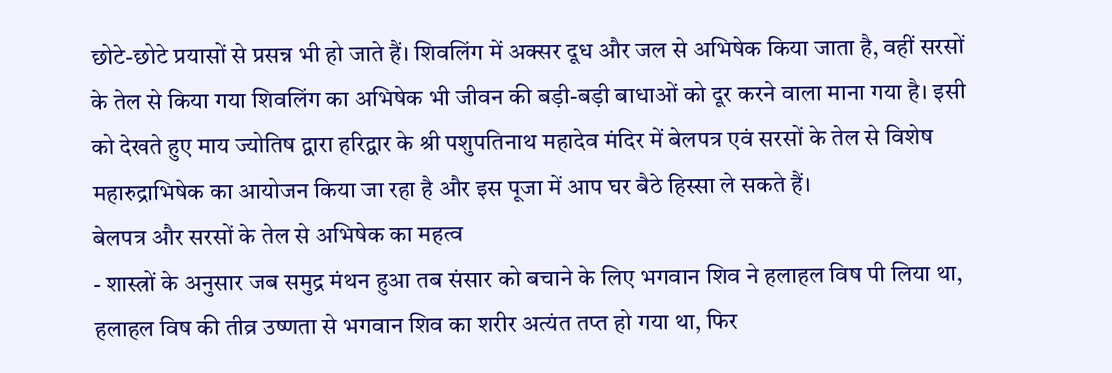छोटे-छोटे प्रयासों से प्रसन्न भी हो जाते हैं। शिवलिंग में अक्सर दूध और जल से अभिषेक किया जाता है, वहीं सरसों के तेल से किया गया शिवलिंग का अभिषेक भी जीवन की बड़ी-बड़ी बाधाओं को दूर करने वाला माना गया है। इसी को देखते हुए माय ज्योतिष द्वारा हरिद्वार के श्री पशुपतिनाथ महादेव मंदिर में बेलपत्र एवं सरसों के तेल से विशेष महारुद्राभिषेक का आयोजन किया जा रहा है और इस पूजा में आप घर बैठे हिस्सा ले सकते हैं।
बेलपत्र और सरसों के तेल से अभिषेक का महत्व
- शास्त्रों के अनुसार जब समुद्र मंथन हुआ तब संसार को बचाने के लिए भगवान शिव ने हलाहल विष पी लिया था, हलाहल विष की तीव्र उष्णता से भगवान शिव का शरीर अत्यंत तप्त हो गया था, फिर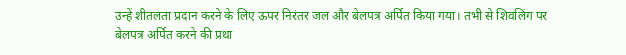उन्हें शीतलता प्रदान करने के लिए ऊपर निरंतर जल और बेलपत्र अर्पित किया गया। तभी से शिवलिंग पर बेलपत्र अर्पित करने की प्रथा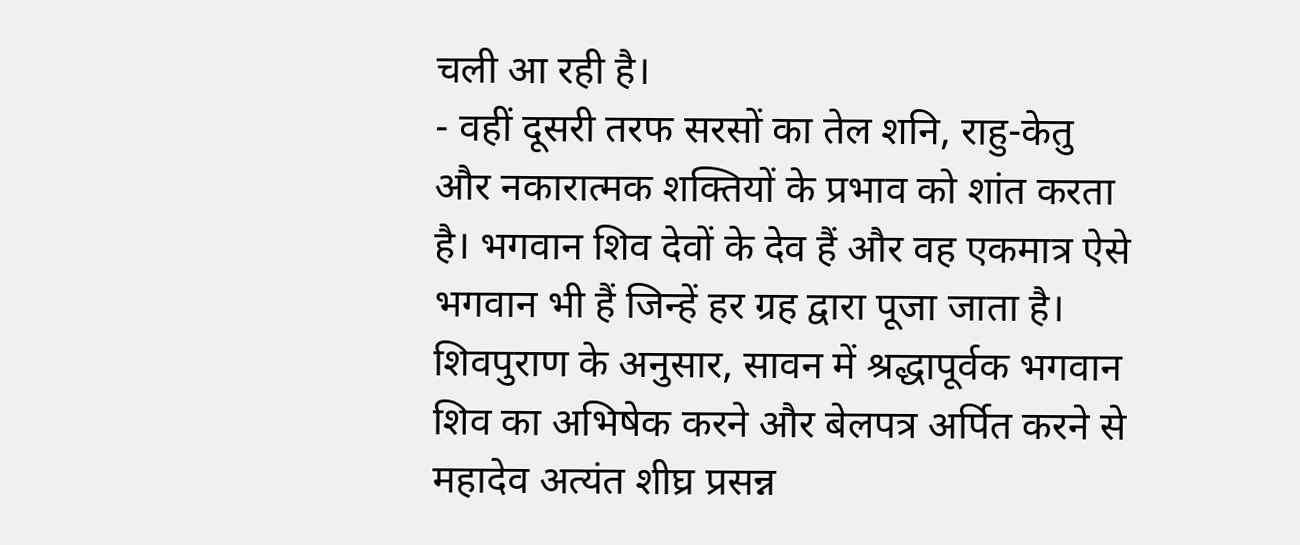चली आ रही है।
- वहीं दूसरी तरफ सरसों का तेल शनि, राहु-केतु और नकारात्मक शक्तियों के प्रभाव को शांत करता है। भगवान शिव देवों के देव हैं और वह एकमात्र ऐसे भगवान भी हैं जिन्हें हर ग्रह द्वारा पूजा जाता है। शिवपुराण के अनुसार, सावन में श्रद्धापूर्वक भगवान शिव का अभिषेक करने और बेलपत्र अर्पित करने से महादेव अत्यंत शीघ्र प्रसन्न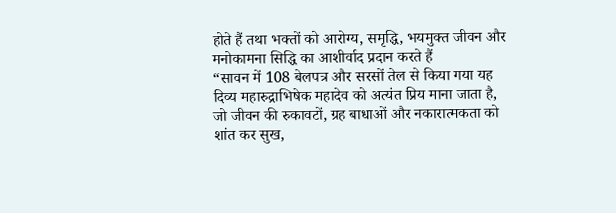होते हैं तथा भक्तों को आरोग्य, समृद्धि, भयमुक्त जीवन और मनोकामना सिद्धि का आशीर्वाद प्रदान करते हैं
“सावन में 108 बेलपत्र और सरसों तेल से किया गया यह दिव्य महारुद्राभिषेक महादेव को अत्यंत प्रिय माना जाता है, जो जीवन की रुकावटों, ग्रह बाधाओं और नकारात्मकता को शांत कर सुख,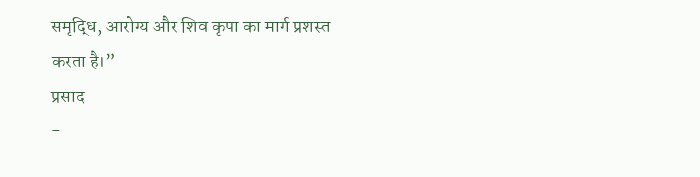समृद्धि, आरोग्य और शिव कृपा का मार्ग प्रशस्त करता है।”
प्रसाद
-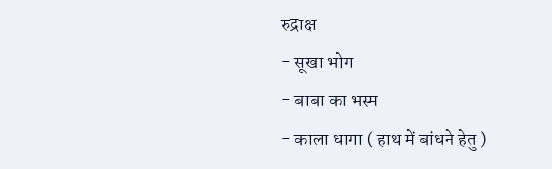रुद्राक्ष
- सूखा भोग
- बाबा का भस्म
- काला धागा ( हाथ में बांधने हेतु )